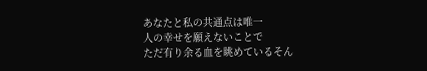あなたと私の共通点は唯一
人の幸せを願えないことで
ただ有り余る血を眺めているそん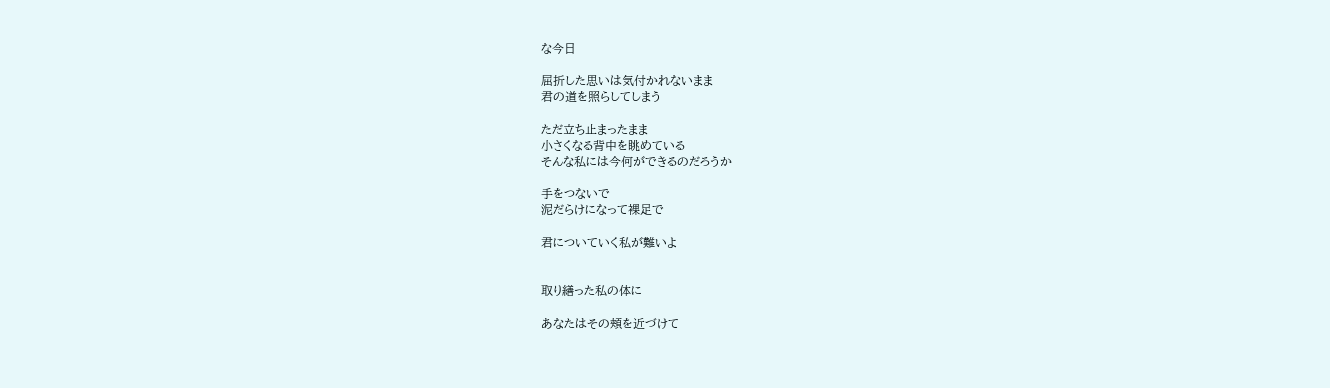な今日

屈折した思いは気付かれないまま
君の道を照らしてしまう

ただ立ち止まったまま
小さくなる背中を眺めている
そんな私には今何ができるのだろうか

手をつないで
泥だらけになって裸足で

君についていく私が難いよ


取り繕った私の体に

あなたはその頬を近づけて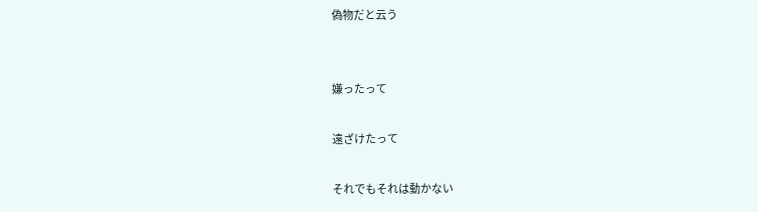偽物だと云う


嫌ったって

遠ざけたって

それでもそれは動かない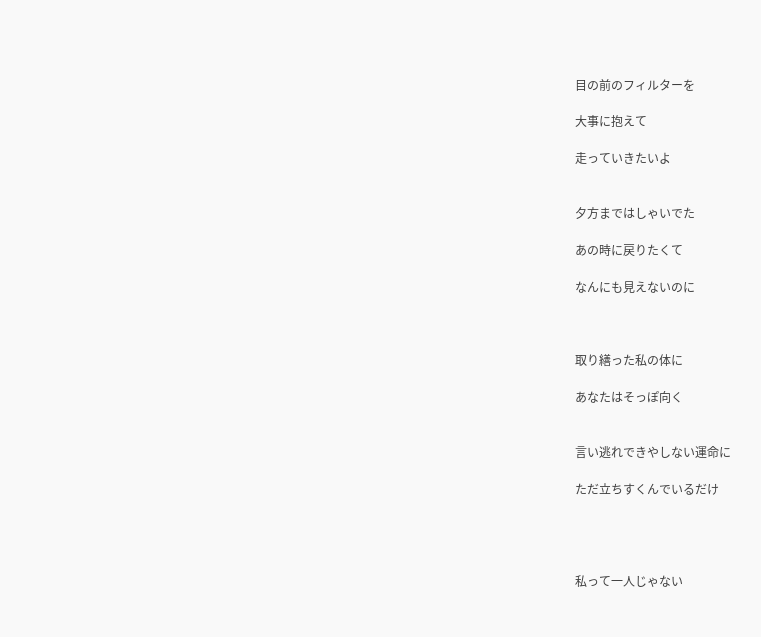目の前のフィルターを

大事に抱えて

走っていきたいよ


夕方まではしゃいでた

あの時に戻りたくて

なんにも見えないのに



取り繕った私の体に

あなたはそっぽ向く


言い逃れできやしない運命に

ただ立ちすくんでいるだけ




私って一人じゃない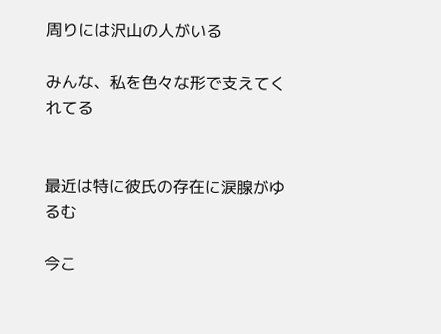周りには沢山の人がいる

みんな、私を色々な形で支えてくれてる


最近は特に彼氏の存在に涙腺がゆるむ

今こ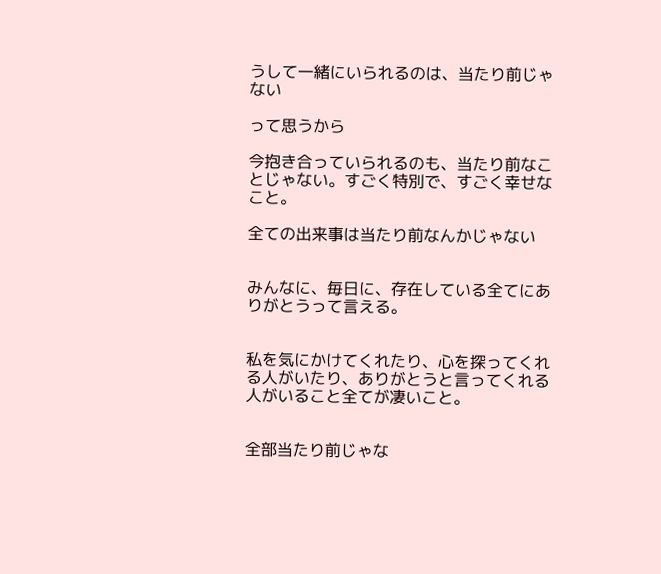うして一緒にいられるのは、当たり前じゃない

って思うから

今抱き合っていられるのも、当たり前なことじゃない。すごく特別で、すごく幸せなこと。

全ての出来事は当たり前なんかじゃない


みんなに、毎日に、存在している全てにありがとうって言える。


私を気にかけてくれたり、心を探ってくれる人がいたり、ありがとうと言ってくれる人がいること全てが凄いこと。


全部当たり前じゃな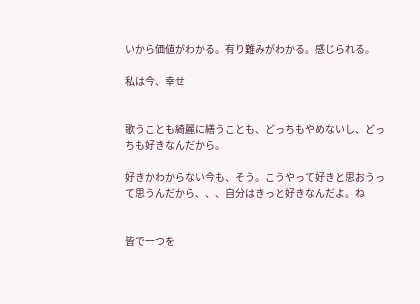いから価値がわかる。有り難みがわかる。感じられる。

私は今、幸せ


歌うことも綺麗に繕うことも、どっちもやめないし、どっちも好きなんだから。

好きかわからない今も、そう。こうやって好きと思おうって思うんだから、、、自分はきっと好きなんだよ。ね


皆で一つを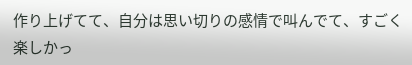作り上げてて、自分は思い切りの感情で叫んでて、すごく楽しかっ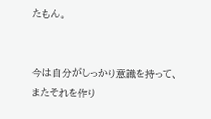たもん。


今は自分がしっかり意識を持って、またそれを作り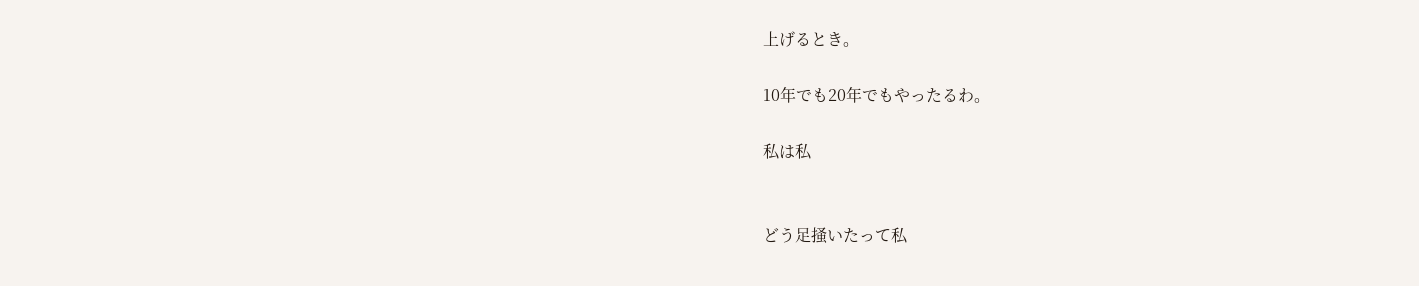上げるとき。

10年でも20年でもやったるわ。

私は私


どう足掻いたって私